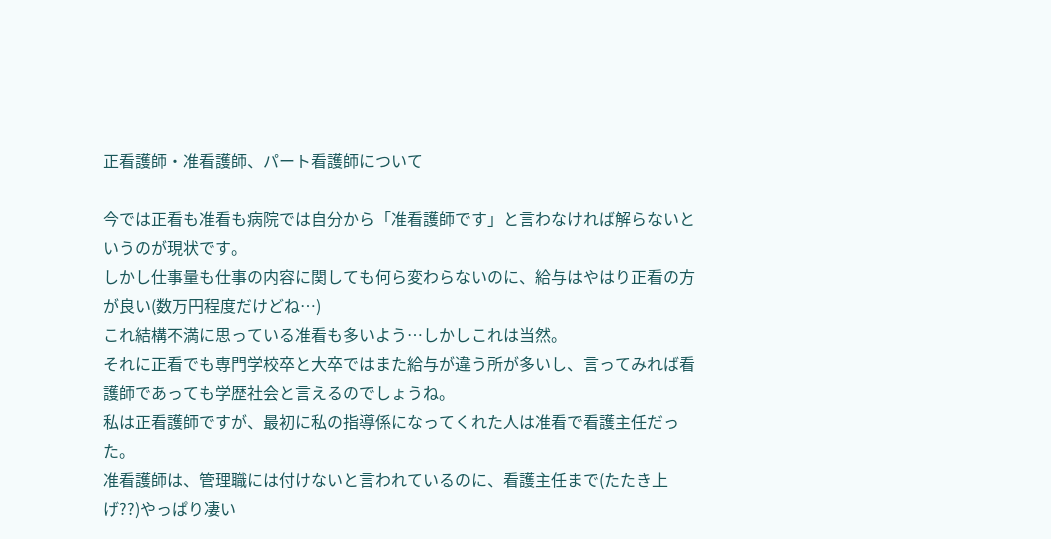正看護師・准看護師、パート看護師について

今では正看も准看も病院では自分から「准看護師です」と言わなければ解らないというのが現状です。
しかし仕事量も仕事の内容に関しても何ら変わらないのに、給与はやはり正看の方が良い(数万円程度だけどね…)
これ結構不満に思っている准看も多いよう…しかしこれは当然。
それに正看でも専門学校卒と大卒ではまた給与が違う所が多いし、言ってみれば看護師であっても学歴社会と言えるのでしょうね。
私は正看護師ですが、最初に私の指導係になってくれた人は准看で看護主任だった。
准看護師は、管理職には付けないと言われているのに、看護主任まで(たたき上げ??)やっぱり凄い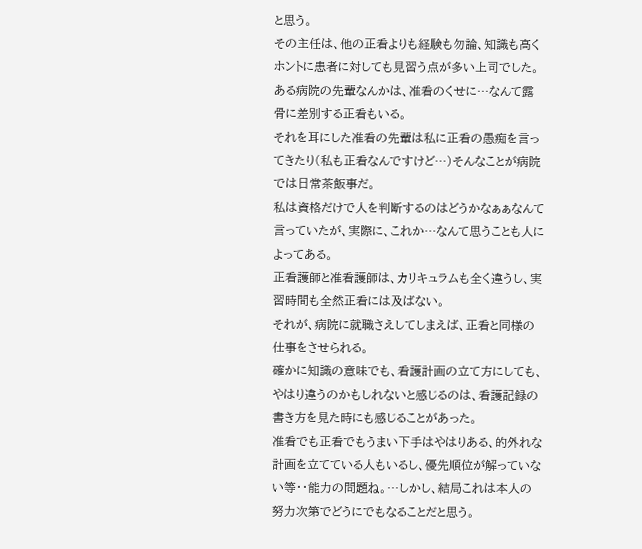と思う。
その主任は、他の正看よりも経験も勿論、知識も高くホントに患者に対しても見習う点が多い上司でした。
ある病院の先輩なんかは、准看のくせに…なんて露骨に差別する正看もいる。
それを耳にした准看の先輩は私に正看の愚痴を言ってきたり(私も正看なんですけど…)そんなことが病院では日常茶飯事だ。
私は資格だけで人を判断するのはどうかなぁぁなんて言っていたが、実際に、これか…なんて思うことも人によってある。
正看護師と准看護師は、カリキュラムも全く違うし、実習時間も全然正看には及ばない。
それが、病院に就職さえしてしまえば、正看と同様の仕事をさせられる。
確かに知識の意味でも、看護計画の立て方にしても、やはり違うのかもしれないと感じるのは、看護記録の書き方を見た時にも感じることがあった。
准看でも正看でもうまい下手はやはりある、的外れな計画を立てている人もいるし、優先順位が解っていない等・・能力の問題ね。…しかし、結局これは本人の努力次第でどうにでもなることだと思う。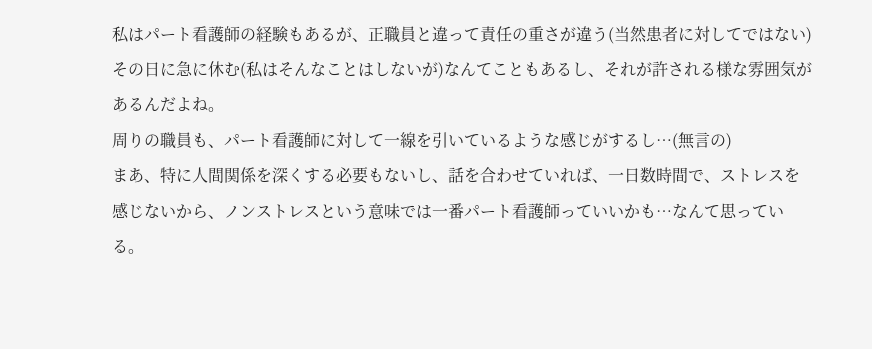私はパート看護師の経験もあるが、正職員と違って責任の重さが違う(当然患者に対してではない)
その日に急に休む(私はそんなことはしないが)なんてこともあるし、それが許される様な雰囲気があるんだよね。
周りの職員も、パート看護師に対して一線を引いているような感じがするし…(無言の)
まあ、特に人間関係を深くする必要もないし、話を合わせていれば、一日数時間で、ストレスを感じないから、ノンストレスという意味では一番パート看護師っていいかも…なんて思っている。